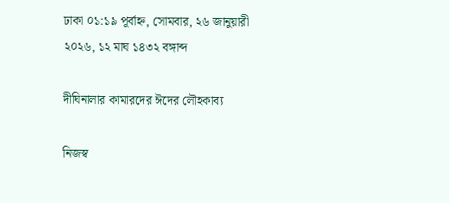ঢাকা ০১:১৯ পূর্বাহ্ন, সোমবার, ২৬ জানুয়ারী ২০২৬, ১২ মাঘ ১৪৩২ বঙ্গাব্দ

দীঘিনালার কামারদের ঈদের লৌহকাব্য

নিজস্ব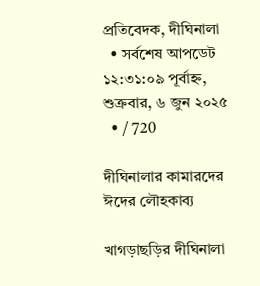প্রতিবেদক, দীঘিনালা
  • সর্বশেষ আপডেট ১২:৩১:০৯ পূর্বাহ্ন, শুক্রবার, ৬ জুন ২০২৫
  • / 720

দীঘিনালার কামারদের ঈদের লৌহকাব্য

খাগড়াছড়ির দীঘিনালা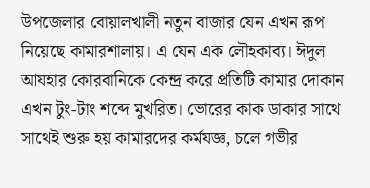উপজেলার বোয়ালখালী নতুন বাজার যেন এখন রূপ নিয়েছে কামারশালায়। এ যেন এক লৌহকাব্য। ঈদুল আযহার কোরবানিকে কেন্দ্র করে প্রতিটি কামার দোকান এখন টুং-টাং শব্দে মুখরিত। ভোরের কাক ডাকার সাথে সাথেই শুরু হয় কামারদের কর্মযজ্ঞ, চলে গভীর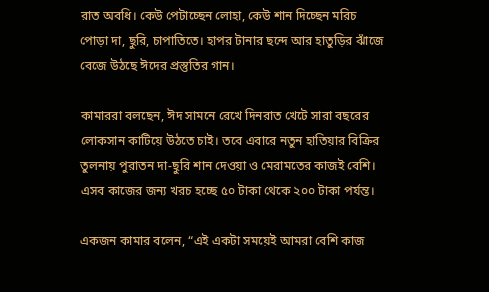রাত অবধি। কেউ পেটাচ্ছেন লোহা, কেউ শান দিচ্ছেন মরিচ পোড়া দা, ছুরি, চাপাতিতে। হাপর টানার ছন্দে আর হাতুড়ির ঝাঁজে বেজে উঠছে ঈদের প্রস্তুতির গান।

কামাররা বলছেন, ঈদ সামনে রেখে দিনরাত খেটে সারা বছরের লোকসান কাটিয়ে উঠতে চাই। তবে এবারে নতুন হাতিয়ার বিক্রির তুলনায় পুরাতন দা-ছুরি শান দেওয়া ও মেরামতের কাজই বেশি। এসব কাজের জন্য খরচ হচ্ছে ৫০ টাকা থেকে ২০০ টাকা পর্যন্ত।

একজন কামার বলেন, “এই একটা সময়েই আমরা বেশি কাজ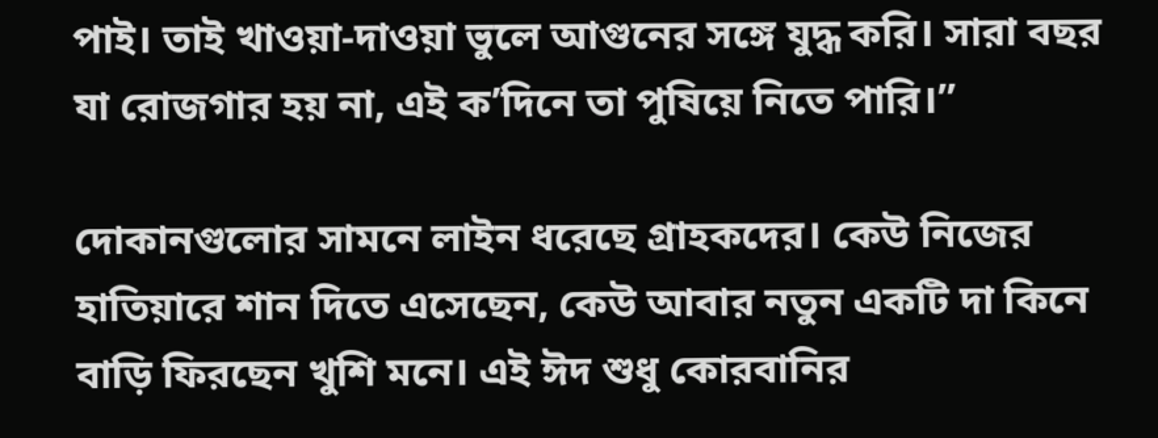পাই। তাই খাওয়া-দাওয়া ভুলে আগুনের সঙ্গে যুদ্ধ করি। সারা বছর যা রোজগার হয় না, এই ক’দিনে তা পুষিয়ে নিতে পারি।”

দোকানগুলোর সামনে লাইন ধরেছে গ্রাহকদের। কেউ নিজের হাতিয়ারে শান দিতে এসেছেন, কেউ আবার নতুন একটি দা কিনে বাড়ি ফিরছেন খুশি মনে। এই ঈদ শুধু কোরবানির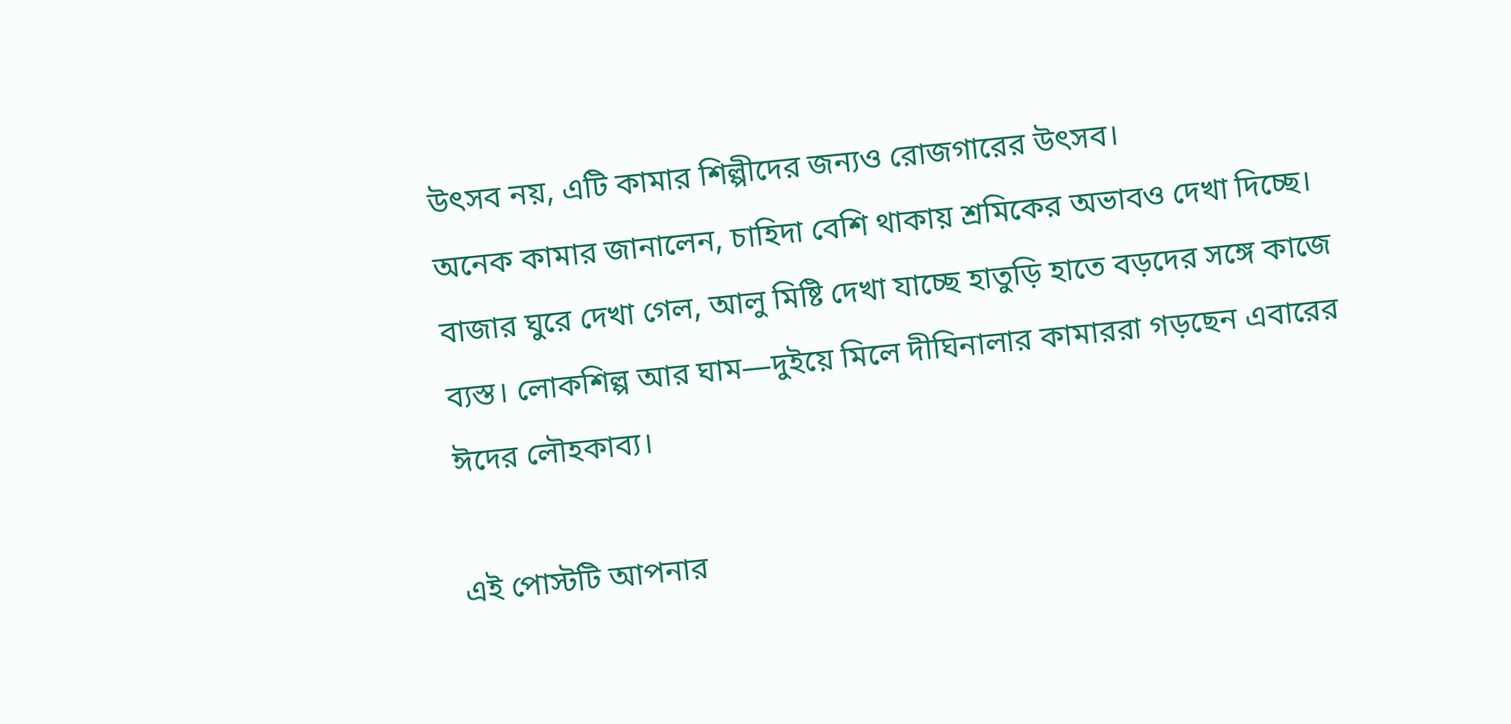উৎসব নয়, এটি কামার শিল্পীদের জন্যও রোজগারের উৎসব।
অনেক কামার জানালেন, চাহিদা বেশি থাকায় শ্রমিকের অভাবও দেখা দিচ্ছে।
বাজার ঘুরে দেখা গেল, আলু মিষ্টি দেখা যাচ্ছে হাতুড়ি হাতে বড়দের সঙ্গে কাজে ব্যস্ত। লোকশিল্প আর ঘাম—দুইয়ে মিলে দীঘিনালার কামাররা গড়ছেন এবারের ঈদের লৌহকাব্য।

এই পোস্টটি আপনার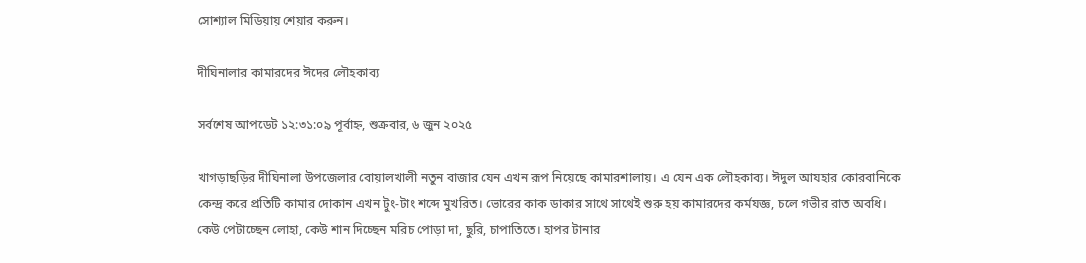সোশ্যাল মিডিয়ায় শেয়ার করুন।

দীঘিনালার কামারদের ঈদের লৌহকাব্য

সর্বশেষ আপডেট ১২:৩১:০৯ পূর্বাহ্ন, শুক্রবার, ৬ জুন ২০২৫

খাগড়াছড়ির দীঘিনালা উপজেলার বোয়ালখালী নতুন বাজার যেন এখন রূপ নিয়েছে কামারশালায়। এ যেন এক লৌহকাব্য। ঈদুল আযহার কোরবানিকে কেন্দ্র করে প্রতিটি কামার দোকান এখন টুং-টাং শব্দে মুখরিত। ভোরের কাক ডাকার সাথে সাথেই শুরু হয় কামারদের কর্মযজ্ঞ, চলে গভীর রাত অবধি। কেউ পেটাচ্ছেন লোহা, কেউ শান দিচ্ছেন মরিচ পোড়া দা, ছুরি, চাপাতিতে। হাপর টানার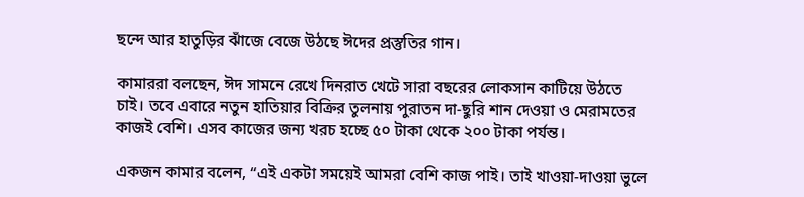ছন্দে আর হাতুড়ির ঝাঁজে বেজে উঠছে ঈদের প্রস্তুতির গান।

কামাররা বলছেন, ঈদ সামনে রেখে দিনরাত খেটে সারা বছরের লোকসান কাটিয়ে উঠতে চাই। তবে এবারে নতুন হাতিয়ার বিক্রির তুলনায় পুরাতন দা-ছুরি শান দেওয়া ও মেরামতের কাজই বেশি। এসব কাজের জন্য খরচ হচ্ছে ৫০ টাকা থেকে ২০০ টাকা পর্যন্ত।

একজন কামার বলেন, “এই একটা সময়েই আমরা বেশি কাজ পাই। তাই খাওয়া-দাওয়া ভুলে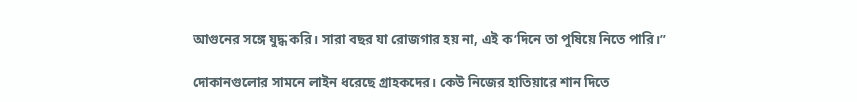আগুনের সঙ্গে যুদ্ধ করি। সারা বছর যা রোজগার হয় না, এই ক’দিনে তা পুষিয়ে নিতে পারি।”

দোকানগুলোর সামনে লাইন ধরেছে গ্রাহকদের। কেউ নিজের হাতিয়ারে শান দিতে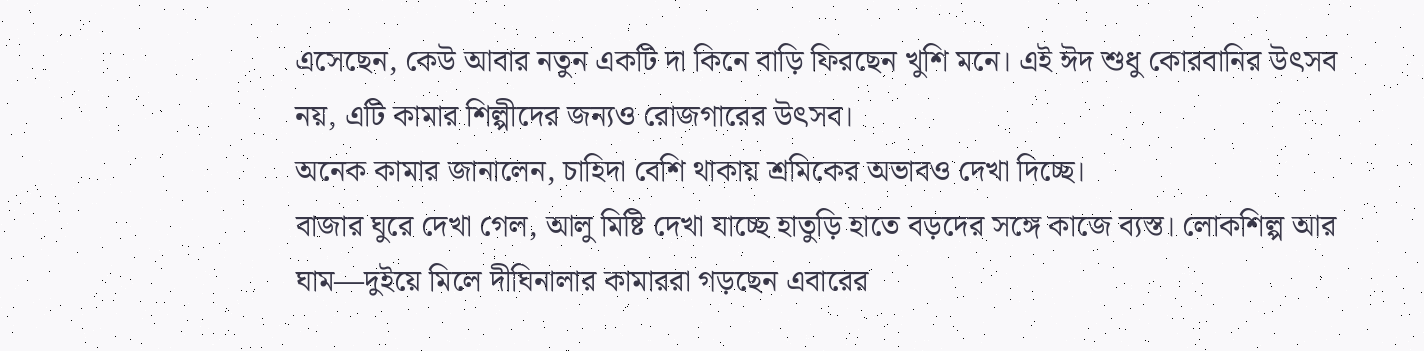এসেছেন, কেউ আবার নতুন একটি দা কিনে বাড়ি ফিরছেন খুশি মনে। এই ঈদ শুধু কোরবানির উৎসব নয়, এটি কামার শিল্পীদের জন্যও রোজগারের উৎসব।
অনেক কামার জানালেন, চাহিদা বেশি থাকায় শ্রমিকের অভাবও দেখা দিচ্ছে।
বাজার ঘুরে দেখা গেল, আলু মিষ্টি দেখা যাচ্ছে হাতুড়ি হাতে বড়দের সঙ্গে কাজে ব্যস্ত। লোকশিল্প আর ঘাম—দুইয়ে মিলে দীঘিনালার কামাররা গড়ছেন এবারের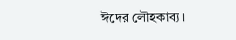ঈদের লৌহকাব্য।